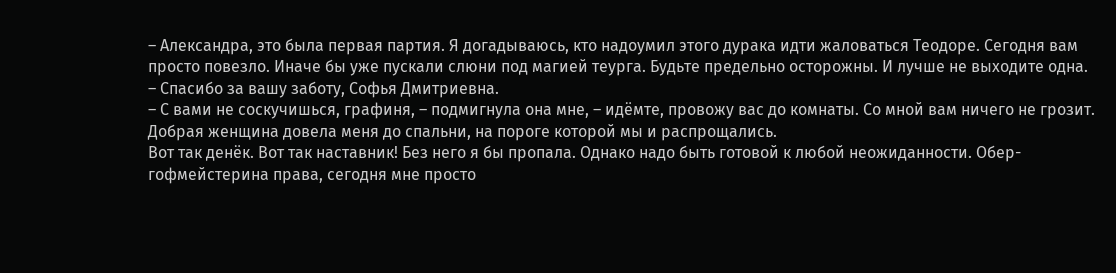– Александра, это была первая партия. Я догадываюсь, кто надоумил этого дурака идти жаловаться Теодоре. Сегодня вам просто повезло. Иначе бы уже пускали слюни под магией теурга. Будьте предельно осторожны. И лучше не выходите одна.
– Спасибо за вашу заботу, Софья Дмитриевна.
– С вами не соскучишься, графиня, – подмигнула она мне, – идёмте, провожу вас до комнаты. Со мной вам ничего не грозит.
Добрая женщина довела меня до спальни, на пороге которой мы и распрощались.
Вот так денёк. Вот так наставник! Без него я бы пропала. Однако надо быть готовой к любой неожиданности. Обер-гофмейстерина права, сегодня мне просто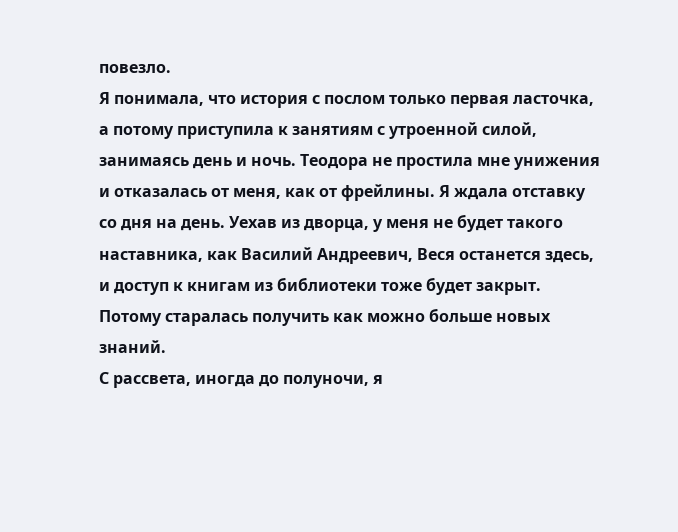повезло.
Я понимала, что история с послом только первая ласточка, а потому приступила к занятиям с утроенной силой, занимаясь день и ночь. Теодора не простила мне унижения и отказалась от меня, как от фрейлины. Я ждала отставку со дня на день. Уехав из дворца, у меня не будет такого наставника, как Василий Андреевич, Веся останется здесь, и доступ к книгам из библиотеки тоже будет закрыт. Потому старалась получить как можно больше новых знаний.
С рассвета, иногда до полуночи, я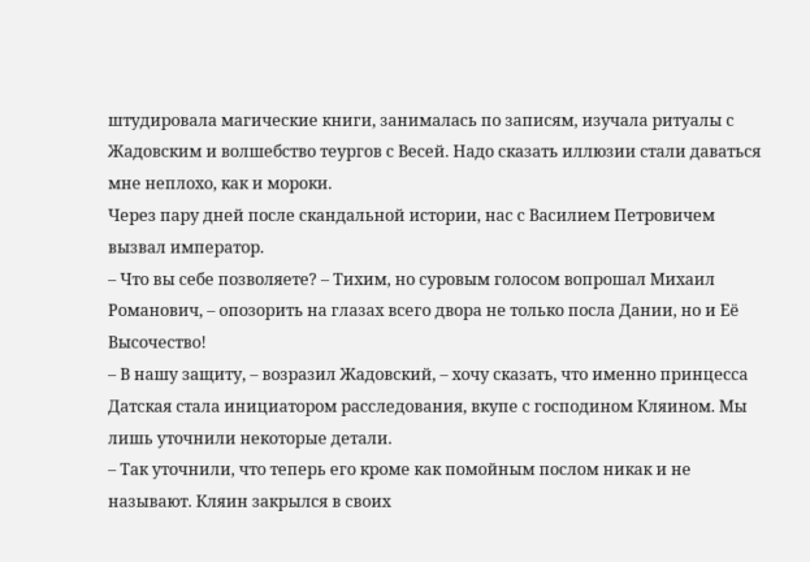штудировала магические книги, занималась по записям, изучала ритуалы с Жадовским и волшебство теургов с Весей. Надо сказать иллюзии стали даваться мне неплохо, как и мороки.
Через пару дней после скандальной истории, нас с Василием Петровичем вызвал император.
– Что вы себе позволяете? – Тихим, но суровым голосом вопрошал Михаил Романович, – опозорить на глазах всего двора не только посла Дании, но и Её Высочество!
– В нашу защиту, – возразил Жадовский, – хочу сказать, что именно принцесса Датская стала инициатором расследования, вкупе с господином Кляином. Мы лишь уточнили некоторые детали.
– Так уточнили, что теперь его кроме как помойным послом никак и не называют. Кляин закрылся в своих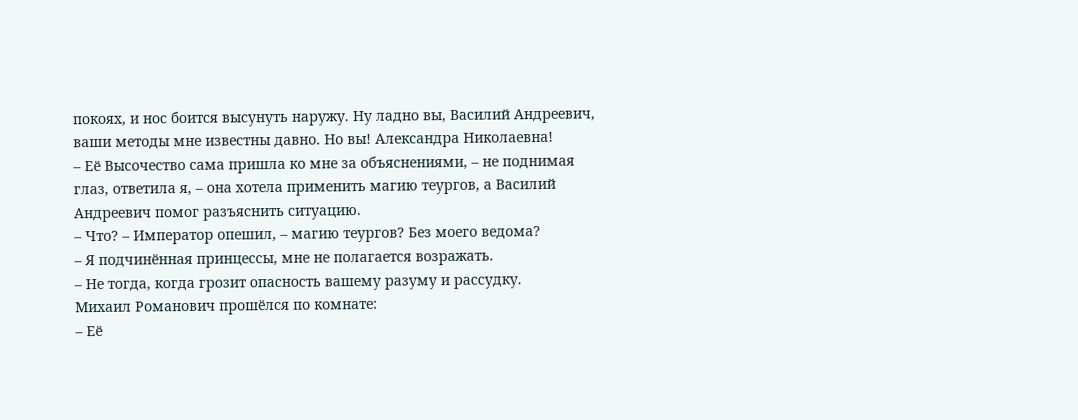покоях, и нос боится высунуть наружу. Ну ладно вы, Василий Андреевич, ваши методы мне известны давно. Но вы! Александра Николаевна!
– Её Высочество сама пришла ко мне за объяснениями, – не поднимая глаз, ответила я, – она хотела применить магию теургов, а Василий Андреевич помог разъяснить ситуацию.
– Что? – Император опешил, – магию теургов? Без моего ведома?
– Я подчинённая принцессы, мне не полагается возражать.
– Не тогда, когда грозит опасность вашему разуму и рассудку.
Михаил Романович прошёлся по комнате:
– Её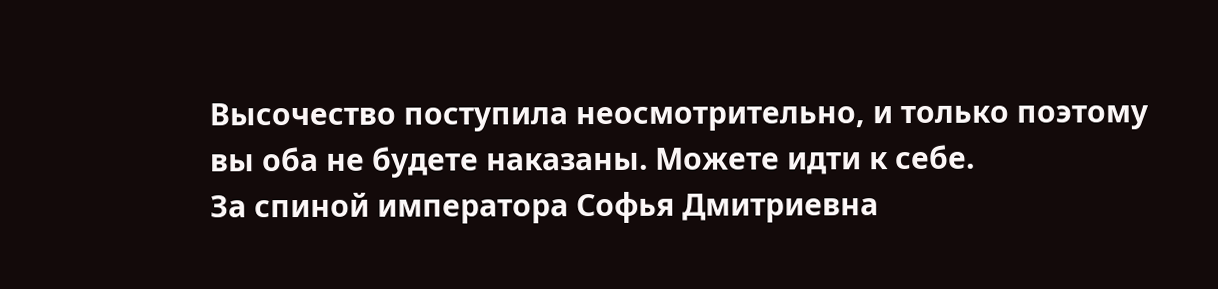Высочество поступила неосмотрительно, и только поэтому вы оба не будете наказаны. Можете идти к себе.
За спиной императора Софья Дмитриевна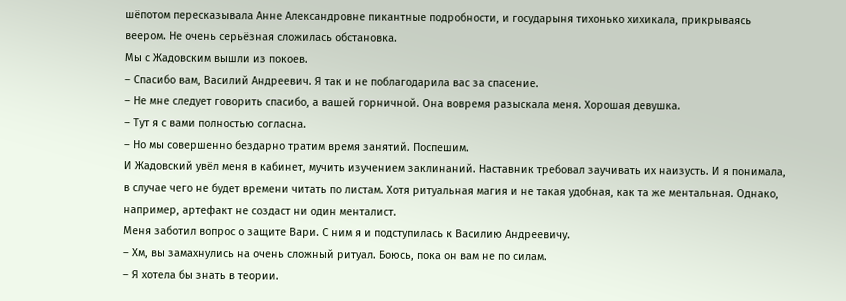шёпотом пересказывала Анне Александровне пикантные подробности, и государыня тихонько хихикала, прикрываясь веером. Не очень серьёзная сложилась обстановка.
Мы с Жадовским вышли из покоев.
– Спасибо вам, Василий Андреевич. Я так и не поблагодарила вас за спасение.
– Не мне следует говорить спасибо, а вашей горничной. Она вовремя разыскала меня. Хорошая девушка.
– Тут я с вами полностью согласна.
– Но мы совершенно бездарно тратим время занятий. Поспешим.
И Жадовский увёл меня в кабинет, мучить изучением заклинаний. Наставник требовал заучивать их наизусть. И я понимала, в случае чего не будет времени читать по листам. Хотя ритуальная магия и не такая удобная, как та же ментальная. Однако, например, артефакт не создаст ни один менталист.
Меня заботил вопрос о защите Вари. С ним я и подступилась к Василию Андреевичу.
– Хм, вы замахнулись на очень сложный ритуал. Боюсь, пока он вам не по силам.
– Я хотела бы знать в теории.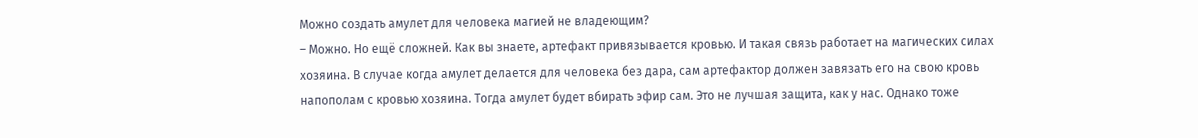Можно создать амулет для человека магией не владеющим?
– Можно. Но ещё сложней. Как вы знаете, артефакт привязывается кровью. И такая связь работает на магических силах хозяина. В случае когда амулет делается для человека без дара, сам артефактор должен завязать его на свою кровь напополам с кровью хозяина. Тогда амулет будет вбирать эфир сам. Это не лучшая защита, как у нас. Однако тоже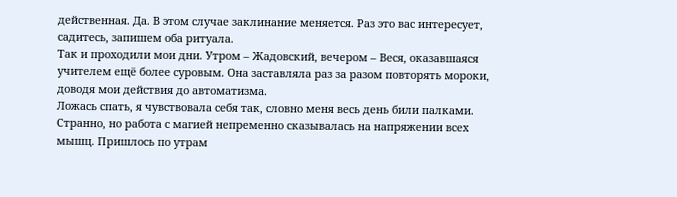действенная. Да. В этом случае заклинание меняется. Раз это вас интересует, садитесь, запишем оба ритуала.
Так и проходили мои дни. Утром – Жадовский, вечером – Веся, оказавшаяся учителем ещё более суровым. Она заставляла раз за разом повторять мороки, доводя мои действия до автоматизма.
Ложась спать, я чувствовала себя так, словно меня весь день били палками. Странно, но работа с магией непременно сказывалась на напряжении всех мышц. Пришлось по утрам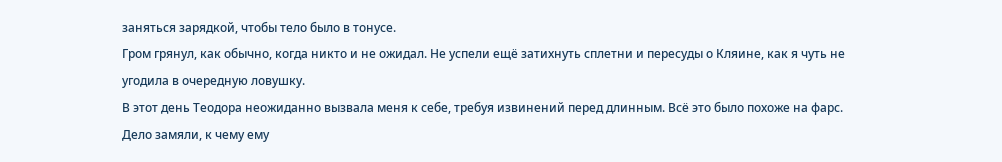заняться зарядкой, чтобы тело было в тонусе.
Гром грянул, как обычно, когда никто и не ожидал. Не успели ещё затихнуть сплетни и пересуды о Кляине, как я чуть не угодила в очередную ловушку.
В этот день Теодора неожиданно вызвала меня к себе, требуя извинений перед длинным. Всё это было похоже на фарс. Дело замяли, к чему ему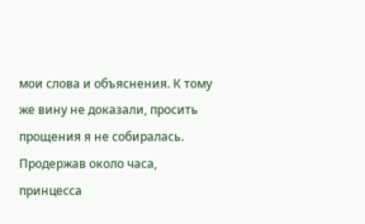мои слова и объяснения. К тому же вину не доказали, просить прощения я не собиралась. Продержав около часа, принцесса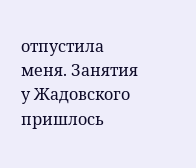отпустила меня. Занятия у Жадовского пришлось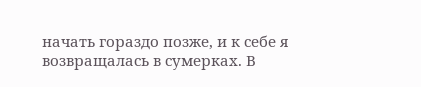начать гораздо позже, и к себе я возвращалась в сумерках. В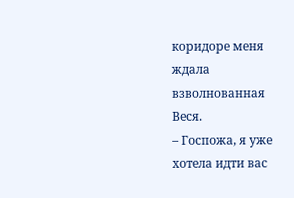коридоре меня ждала взволнованная Веся.
– Госпожа, я уже хотела идти вас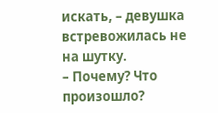искать, – девушка встревожилась не на шутку.
– Почему? Что произошло?